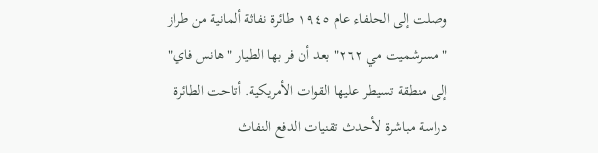وصلت إلى الحلفاء عام ١٩٤٥ طائرة نفاثة ألمانية من طراز "مسرشميت مي ٢٦٢" بعد أن فر بها الطيار "هانس فاي" إلى منطقة تسيطر عليها القوات الأمريكية. أتاحت الطائرة دراسة مباشرة لأحدث تقنيات الدفع النفاث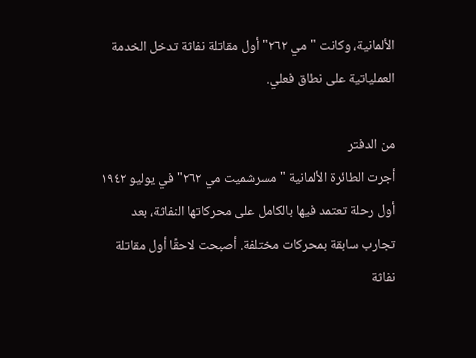الألمانية، وكانت "مي ٢٦٢" أول مقاتلة نفاثة تدخل الخدمة العملياتية على نطاق فعلي.

من الدفتر
أجرت الطائرة الألمانية "مسرشميت مي ٢٦٢" في يوليو ١٩٤٢ أول رحلة تعتمد فيها بالكامل على محركاتها النفاثة، بعد تجارب سابقة بمحركات مختلفة. أصبحت لاحقًا أول مقاتلة نفاثة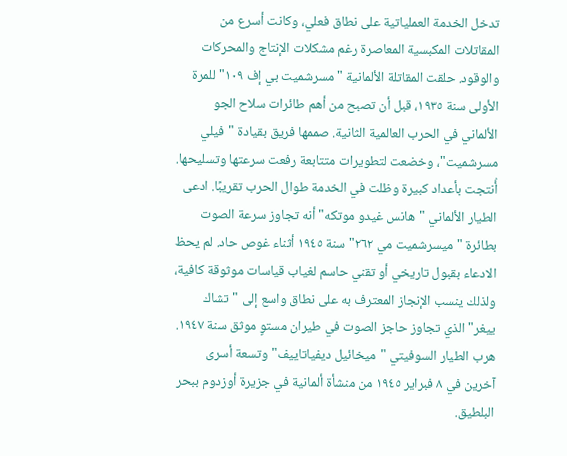تدخل الخدمة العملياتية على نطاق فعلي، وكانت أسرع من المقاتلات المكبسية المعاصرة رغم مشكلات الإنتاج والمحركات والوقود. حلقت المقاتلة الألمانية "مسرشميت بي إف ١٠٩" للمرة الأولى سنة ١٩٣٥، قبل أن تصبح من أهم طائرات سلاح الجو الألماني في الحرب العالمية الثانية. صممها فريق بقيادة "فيلي مسرشميت"، وخضعت لتطويرات متتابعة رفعت سرعتها وتسليحها. أُنتجت بأعداد كبيرة وظلت في الخدمة طوال الحرب تقريبًا. ادعى الطيار الألماني "هانس غيدو موتكه" أنه تجاوز سرعة الصوت بطائرة "ميسرشميت مي ٢٦٢" سنة ١٩٤٥ أثناء غوص حاد. لم يحظ الادعاء بقبول تاريخي أو تقني حاسم لغياب قياسات موثوقة كافية، ولذلك ينسب الإنجاز المعترف به على نطاق واسع إلى "تشاك ييغر" الذي تجاوز حاجز الصوت في طيران مستوٍ موثق سنة ١٩٤٧. هرب الطيار السوفيتي "ميخائيل ديفياتاييف" وتسعة أسرى آخرين في ٨ فبراير ١٩٤٥ من منشأة ألمانية في جزيرة أوزدوم ببحر البلطيق.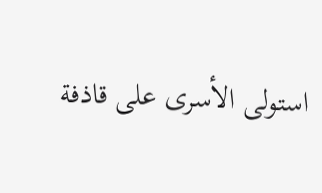استولى الأسرى على قاذفة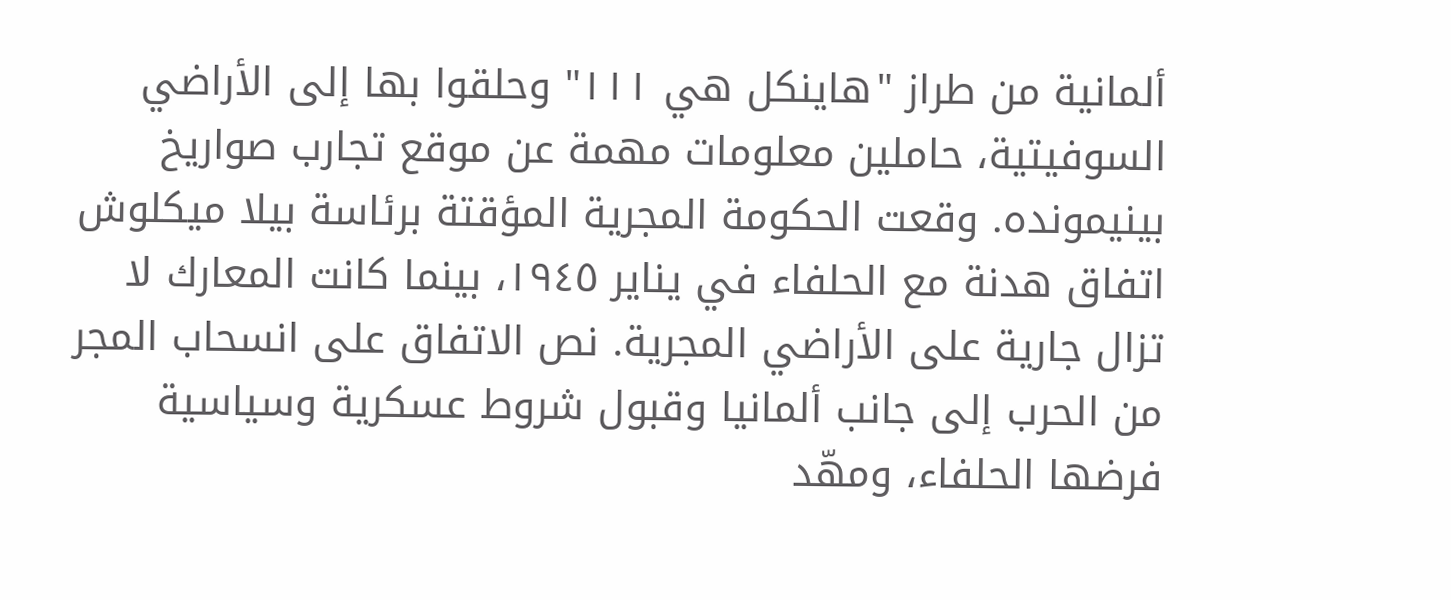ألمانية من طراز "هاينكل هي ١١١" وحلقوا بها إلى الأراضي السوفيتية، حاملين معلومات مهمة عن موقع تجارب صواريخ بينيمونده. وقعت الحكومة المجرية المؤقتة برئاسة بيلا ميكلوش اتفاق هدنة مع الحلفاء في يناير ١٩٤٥، بينما كانت المعارك لا تزال جارية على الأراضي المجرية. نص الاتفاق على انسحاب المجر من الحرب إلى جانب ألمانيا وقبول شروط عسكرية وسياسية فرضها الحلفاء، ومهّد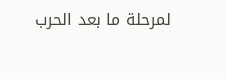لمرحلة ما بعد الحرب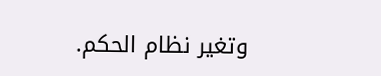وتغير نظام الحكم.